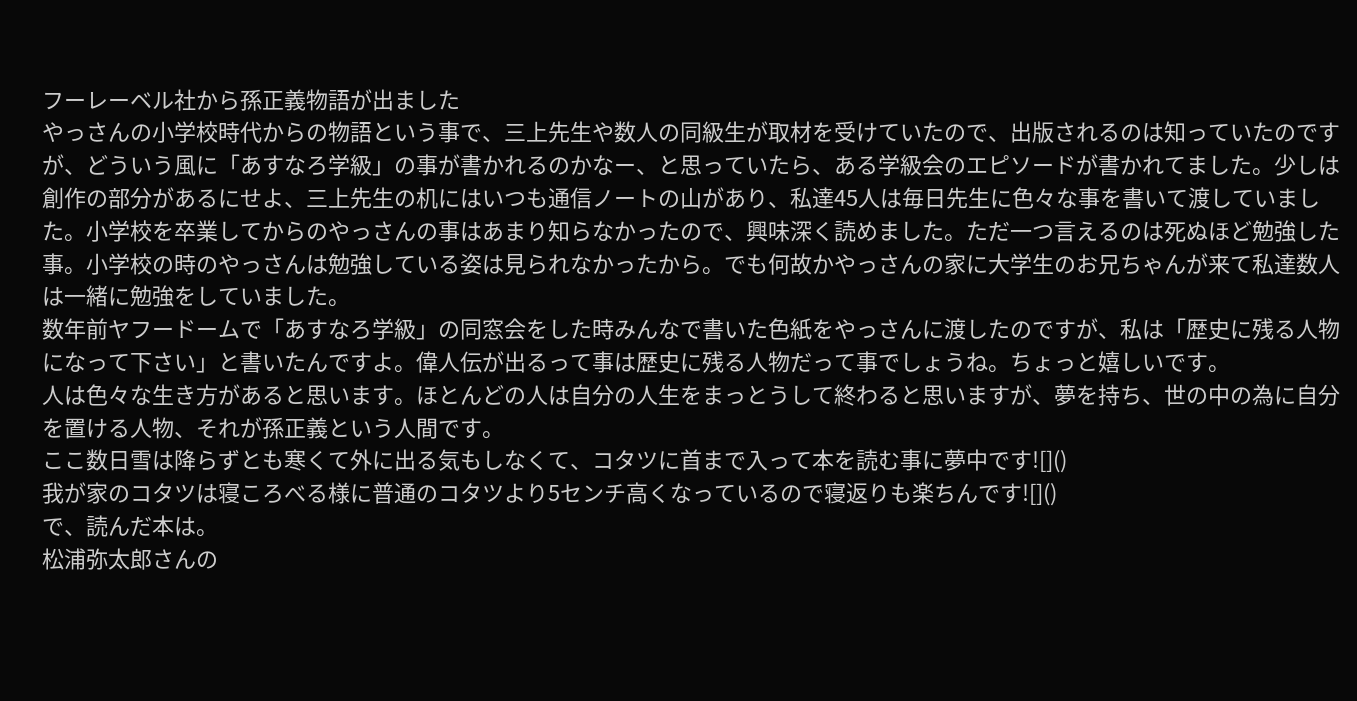フーレーベル社から孫正義物語が出ました
やっさんの小学校時代からの物語という事で、三上先生や数人の同級生が取材を受けていたので、出版されるのは知っていたのですが、どういう風に「あすなろ学級」の事が書かれるのかなー、と思っていたら、ある学級会のエピソードが書かれてました。少しは創作の部分があるにせよ、三上先生の机にはいつも通信ノートの山があり、私達45人は毎日先生に色々な事を書いて渡していました。小学校を卒業してからのやっさんの事はあまり知らなかったので、興味深く読めました。ただ一つ言えるのは死ぬほど勉強した事。小学校の時のやっさんは勉強している姿は見られなかったから。でも何故かやっさんの家に大学生のお兄ちゃんが来て私達数人は一緒に勉強をしていました。
数年前ヤフードームで「あすなろ学級」の同窓会をした時みんなで書いた色紙をやっさんに渡したのですが、私は「歴史に残る人物になって下さい」と書いたんですよ。偉人伝が出るって事は歴史に残る人物だって事でしょうね。ちょっと嬉しいです。
人は色々な生き方があると思います。ほとんどの人は自分の人生をまっとうして終わると思いますが、夢を持ち、世の中の為に自分を置ける人物、それが孫正義という人間です。
ここ数日雪は降らずとも寒くて外に出る気もしなくて、コタツに首まで入って本を読む事に夢中です![]()
我が家のコタツは寝ころべる様に普通のコタツより5センチ高くなっているので寝返りも楽ちんです![]()
で、読んだ本は。
松浦弥太郎さんの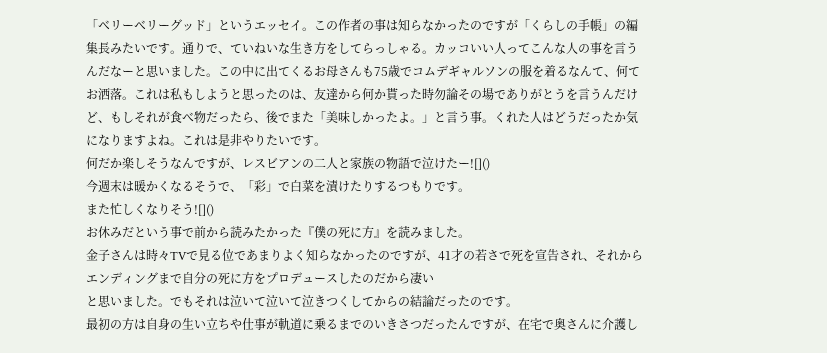「ベリーベリーグッド」というエッセイ。この作者の事は知らなかったのですが「くらしの手帳」の編集長みたいです。通りで、ていねいな生き方をしてらっしゃる。カッコいい人ってこんな人の事を言うんだなーと思いました。この中に出てくるお母さんも75歳でコムデギャルソンの服を着るなんて、何てお洒落。これは私もしようと思ったのは、友達から何か貰った時勿論その場でありがとうを言うんだけど、もしそれが食べ物だったら、後でまた「美味しかったよ。」と言う事。くれた人はどうだったか気になりますよね。これは是非やりたいです。
何だか楽しそうなんですが、レスビアンの二人と家族の物語で泣けたー![]()
今週末は暖かくなるそうで、「彩」で白菜を漬けたりするつもりです。
また忙しくなりそう![]()
お休みだという事で前から読みたかった『僕の死に方』を読みました。
金子さんは時々TVで見る位であまりよく知らなかったのですが、41才の若さで死を宣告され、それからエンディングまで自分の死に方をプロデュースしたのだから凄い
と思いました。でもそれは泣いて泣いて泣きつくしてからの結論だったのです。
最初の方は自身の生い立ちや仕事が軌道に乗るまでのいきさつだったんですが、在宅で奥さんに介護し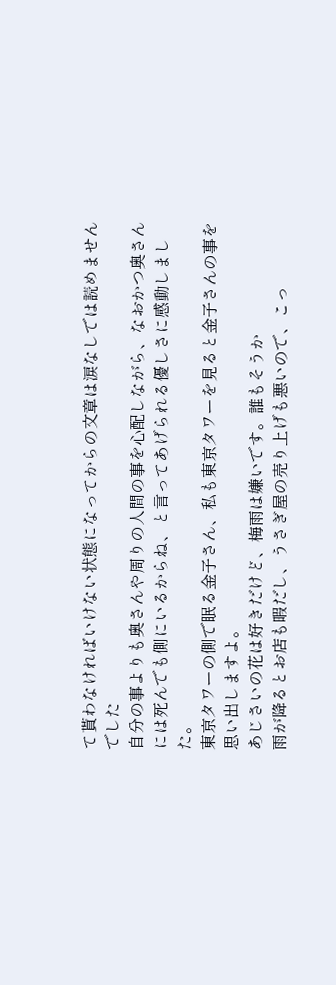て貰わなければいけない状態になってからの文章は涙なしでは読めませんでした
自分の事よりも奥さんや周りの人間の事を心配しながら、なおかつ奥さんには死んでも側にいるからね、と言ってあげられる優しさに感動しました。
東京タワーの側で眠る金子さん、私も東京タワーを見ると金子さんの事を思い出しますよ。
あじさいの花は好きだけど、梅雨は嫌いです。誰もそうか
雨が降るとお店も暇だし、うさぎ屋の売り上げも悪いので、こっ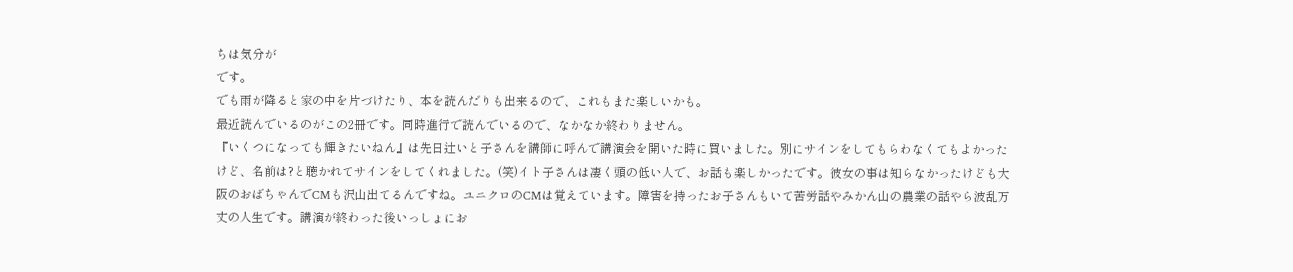ちは気分が
です。
でも雨が降ると家の中を片づけたり、本を読んだりも出来るので、これもまた楽しいかも。
最近読んでいるのがこの2冊です。同時進行で読んでいるので、なかなか終わりません。
『いくつになっても輝きたいねん』は先日辻いと子さんを講師に呼んで講演会を開いた時に買いました。別にサインをしてもらわなくてもよかったけど、名前は?と聴かれてサインをしてくれました。(笑)イト子さんは凄く頭の低い人で、お話も楽しかったです。彼女の事は知らなかったけども大阪のおばちゃんでCMも沢山出てるんですね。ユニクロのCMは覚えています。障害を持ったお子さんもいて苦労話やみかん山の農業の話やら波乱万丈の人生です。講演が終わった後いっしょにお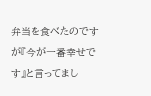弁当を食べたのですが『今が一番幸せです』と言ってまし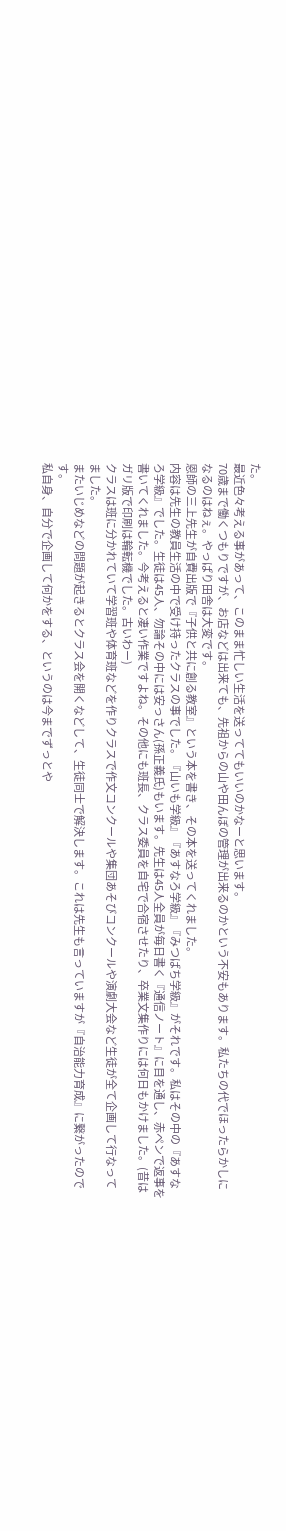た。
最近色々考える事があって、このまま忙しい生活を送っててもいいのかなーと思います。
70歳まで働くつもりですが、お店などは出来ても、先祖からの山や田んぼの管理が出来るのかという不安もあります。私たちの代でほったらかしになるのはねぇ。やっぱり田舎は大変です。
恩師の三上先生が自費出版で『子供と共に創る教室』という本を書き、その本を送ってくれました。
内容は先生の教員生活の中で受け持ったクラスの事でした。『山いも学級』『あすなろ学級』『みつばち学級』がそれです。私はその中の『あすなろ学級』でした。生徒は45人、勿論その中には安っさん(孫正義氏)もいます。先生は45人全員が毎日書く『通信ノート』に目を通し、赤ペンで返事を書いてくれました。今考えると凄い作業ですよね。その他にも班長、クラス委員を自宅で合宿させたり、卒業文集作りには何日もかけました。(昔はガリ版で印刷は輪転機でした。古いわー)
クラスは班に分かれていて学習班や体育班などを作りクラスで作文コンクールや集団あそびコンクールや演劇大会など生徒が全て企画して行なってました。
またいじめなどの問題が起きるとクラス会を開くなどして、生徒同士で解決します。これは先生も言っていますが『自治能力育成』に繋がったのです。
私自身、自分で企画して何かをする、というのは今までずっとや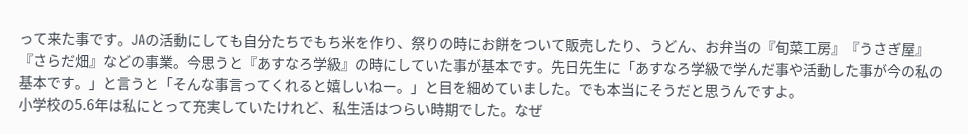って来た事です。JAの活動にしても自分たちでもち米を作り、祭りの時にお餅をついて販売したり、うどん、お弁当の『旬菜工房』『うさぎ屋』『さらだ畑』などの事業。今思うと『あすなろ学級』の時にしていた事が基本です。先日先生に「あすなろ学級で学んだ事や活動した事が今の私の基本です。」と言うと「そんな事言ってくれると嬉しいねー。」と目を細めていました。でも本当にそうだと思うんですよ。
小学校の5.6年は私にとって充実していたけれど、私生活はつらい時期でした。なぜ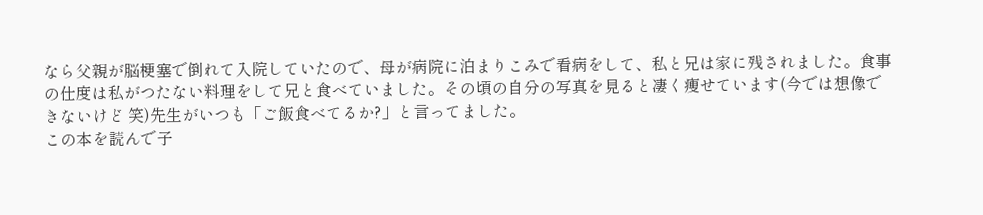なら父親が脳梗塞で倒れて入院していたので、母が病院に泊まりこみで看病をして、私と兄は家に残されました。食事の仕度は私がつたない料理をして兄と食べていました。その頃の自分の写真を見ると凄く痩せています(今では想像できないけど 笑)先生がいつも「ご飯食べてるか?」と言ってました。
この本を読んで子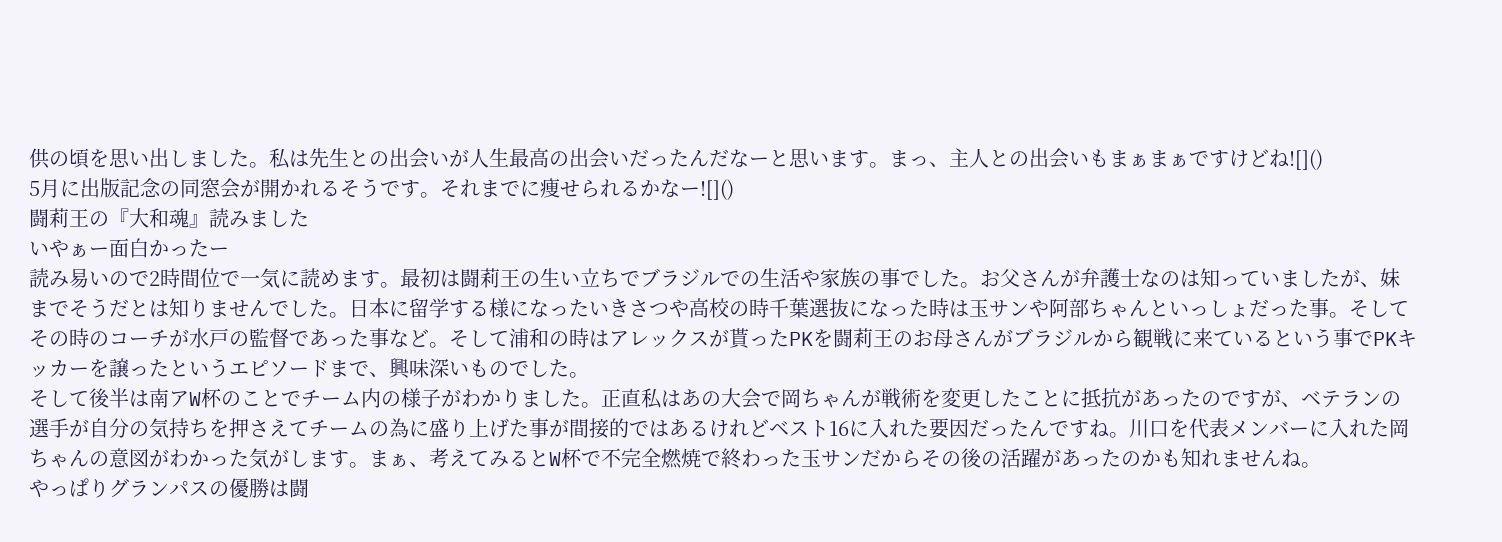供の頃を思い出しました。私は先生との出会いが人生最高の出会いだったんだなーと思います。まっ、主人との出会いもまぁまぁですけどね![]()
5月に出版記念の同窓会が開かれるそうです。それまでに痩せられるかなー![]()
闘莉王の『大和魂』読みました
いやぁー面白かったー
読み易いので2時間位で一気に読めます。最初は闘莉王の生い立ちでブラジルでの生活や家族の事でした。お父さんが弁護士なのは知っていましたが、妹までそうだとは知りませんでした。日本に留学する様になったいきさつや高校の時千葉選抜になった時は玉サンや阿部ちゃんといっしょだった事。そしてその時のコーチが水戸の監督であった事など。そして浦和の時はアレックスが貰ったPKを闘莉王のお母さんがブラジルから観戦に来ているという事でPKキッカーを譲ったというエピソードまで、興味深いものでした。
そして後半は南アW杯のことでチーム内の様子がわかりました。正直私はあの大会で岡ちゃんが戦術を変更したことに抵抗があったのですが、ベテランの選手が自分の気持ちを押さえてチームの為に盛り上げた事が間接的ではあるけれどベスト16に入れた要因だったんですね。川口を代表メンバーに入れた岡ちゃんの意図がわかった気がします。まぁ、考えてみるとW杯で不完全燃焼で終わった玉サンだからその後の活躍があったのかも知れませんね。
やっぱりグランパスの優勝は闘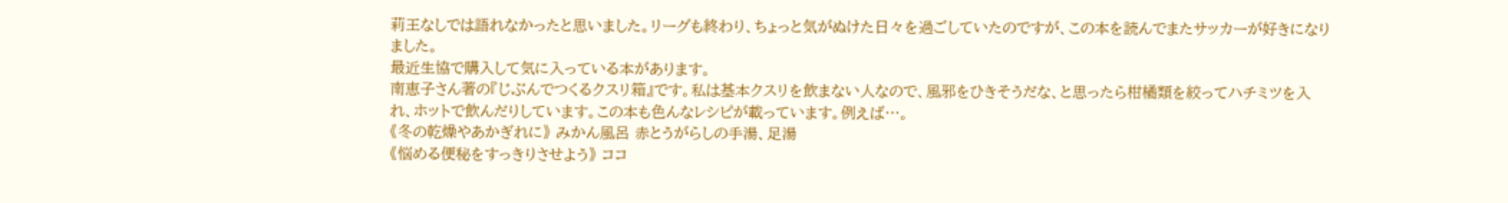莉王なしでは語れなかったと思いました。リーグも終わり、ちょっと気がぬけた日々を過ごしていたのですが、この本を読んでまたサッカーが好きになりました。
最近生協で購入して気に入っている本があります。
南恵子さん著の『じぶんでつくるクスリ箱』です。私は基本クスリを飲まない人なので、風邪をひきそうだな、と思ったら柑橘類を絞ってハチミツを入れ、ホットで飲んだりしています。この本も色んなレシピが載っています。例えば…。
《冬の乾燥やあかぎれに》 みかん風呂 赤とうがらしの手湯、足湯
《悩める便秘をすっきりさせよう》 ココ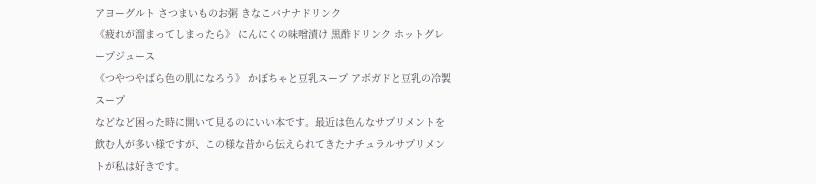アヨーグルト さつまいものお粥 きなこバナナドリンク
《疲れが溜まってしまったら》 にんにくの味噌漬け 黒酢ドリンク ホットグレープジュース
《つやつやばら色の肌になろう》 かぼちゃと豆乳スープ アボガドと豆乳の冷製スープ
などなど困った時に開いて見るのにいい本です。最近は色んなサプリメントを飲む人が多い様ですが、この様な昔から伝えられてきたナチュラルサプリメントが私は好きです。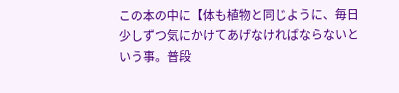この本の中に【体も植物と同じように、毎日少しずつ気にかけてあげなければならないという事。普段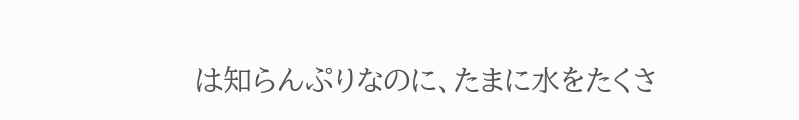は知らんぷりなのに、たまに水をたくさ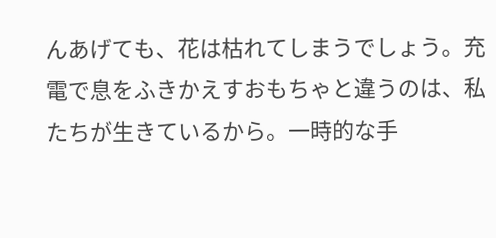んあげても、花は枯れてしまうでしょう。充電で息をふきかえすおもちゃと違うのは、私たちが生きているから。一時的な手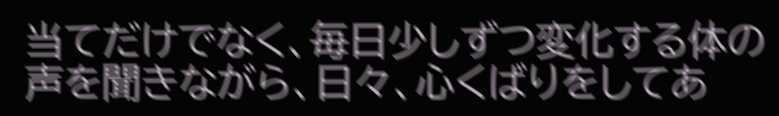当てだけでなく、毎日少しずつ変化する体の声を聞きながら、日々、心くばりをしてあ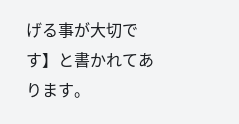げる事が大切です】と書かれてあります。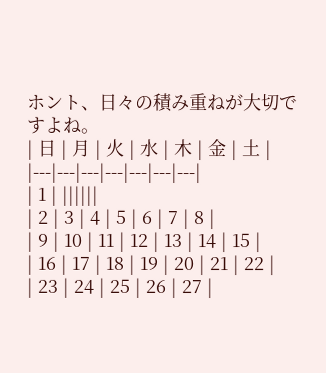ホント、日々の積み重ねが大切ですよね。
| 日 | 月 | 火 | 水 | 木 | 金 | 土 |
|---|---|---|---|---|---|---|
| 1 | ||||||
| 2 | 3 | 4 | 5 | 6 | 7 | 8 |
| 9 | 10 | 11 | 12 | 13 | 14 | 15 |
| 16 | 17 | 18 | 19 | 20 | 21 | 22 |
| 23 | 24 | 25 | 26 | 27 |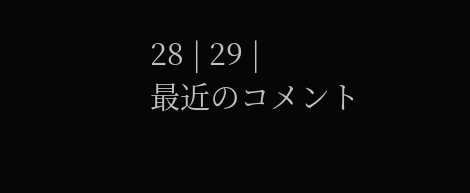28 | 29 |
最近のコメント